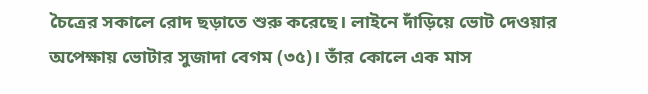চৈত্রের সকালে রোদ ছড়াতে শুরু করেছে। লাইনে দাঁড়িয়ে ভোট দেওয়ার অপেক্ষায় ভোটার সুজাদা বেগম (৩৫)। তাঁর কোলে এক মাস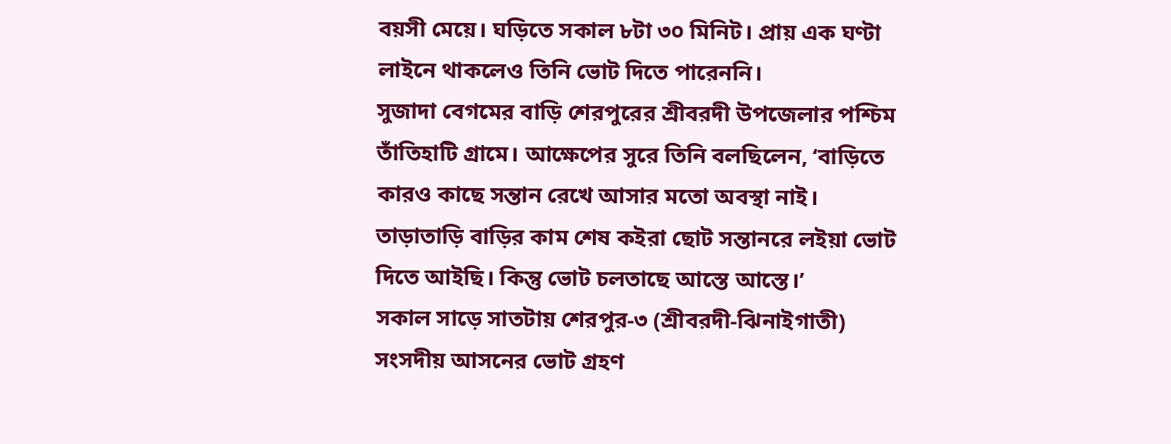বয়সী মেয়ে। ঘড়িতে সকাল ৮টা ৩০ মিনিট। প্রায় এক ঘণ্টা লাইনে থাকলেও তিনি ভোট দিতে পারেননি।
সুজাদা বেগমের বাড়ি শেরপুরের শ্রীবরদী উপজেলার পশ্চিম তাঁতিহাটি গ্রামে। আক্ষেপের সুরে তিনি বলছিলেন, ‘বাড়িতে কারও কাছে সন্তান রেখে আসার মতো অবস্থা নাই। তাড়াতাড়ি বাড়ির কাম শেষ কইরা ছোট সন্তানরে লইয়া ভোট দিতে আইছি। কিন্তু ভোট চলতাছে আস্তে আস্তে।’
সকাল সাড়ে সাতটায় শেরপুর-৩ (শ্রীবরদী-ঝিনাইগাতী) সংসদীয় আসনের ভোট গ্রহণ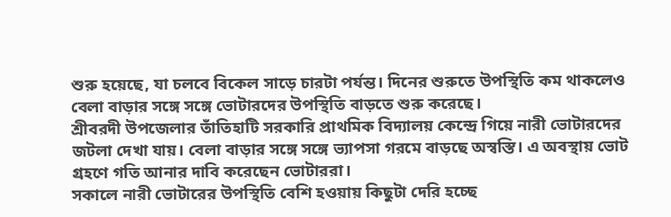শুরু হয়েছে, যা চলবে বিকেল সাড়ে চারটা পর্যন্ত। দিনের শুরুতে উপস্থিতি কম থাকলেও বেলা বাড়ার সঙ্গে সঙ্গে ভোটারদের উপস্থিতি বাড়তে শুরু করেছে।
শ্রীবরদী উপজেলার তাঁতিহাটি সরকারি প্রাথমিক বিদ্যালয় কেন্দ্রে গিয়ে নারী ভোটারদের জটলা দেখা যায়। বেলা বাড়ার সঙ্গে সঙ্গে ভ্যাপসা গরমে বাড়ছে অস্বস্তি। এ অবস্থায় ভোট গ্রহণে গতি আনার দাবি করেছেন ভোটাররা।
সকালে নারী ভোটারের উপস্থিতি বেশি হওয়ায় কিছুটা দেরি হচ্ছে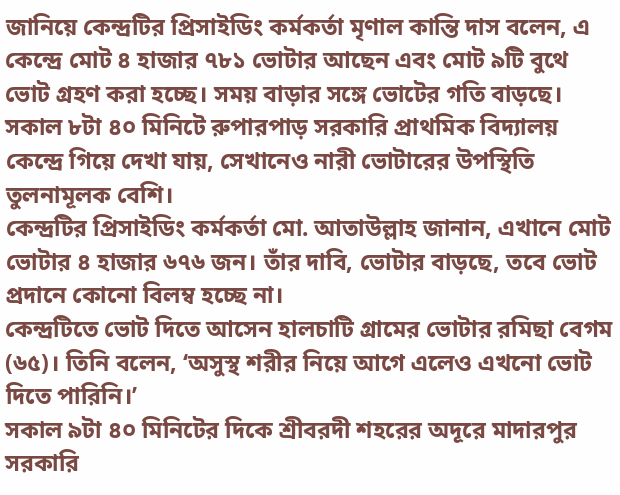জানিয়ে কেন্দ্রটির প্রিসাইডিং কর্মকর্তা মৃণাল কান্তি দাস বলেন, এ কেন্দ্রে মোট ৪ হাজার ৭৮১ ভোটার আছেন এবং মোট ৯টি বুথে ভোট গ্রহণ করা হচ্ছে। সময় বাড়ার সঙ্গে ভোটের গতি বাড়ছে।
সকাল ৮টা ৪০ মিনিটে রুপারপাড় সরকারি প্রাথমিক বিদ্যালয় কেন্দ্রে গিয়ে দেখা যায়, সেখানেও নারী ভোটারের উপস্থিতি তুলনামূলক বেশি।
কেন্দ্রটির প্রিসাইডিং কর্মকর্তা মো. আতাউল্লাহ জানান, এখানে মোট ভোটার ৪ হাজার ৬৭৬ জন। তাঁর দাবি, ভোটার বাড়ছে, তবে ভোট প্রদানে কোনো বিলম্ব হচ্ছে না।
কেন্দ্রটিতে ভোট দিতে আসেন হালচাটি গ্রামের ভোটার রমিছা বেগম (৬৫)। তিনি বলেন, ‘অসুস্থ শরীর নিয়ে আগে এলেও এখনো ভোট দিতে পারিনি।’
সকাল ৯টা ৪০ মিনিটের দিকে শ্রীবরদী শহরের অদূরে মাদারপুর সরকারি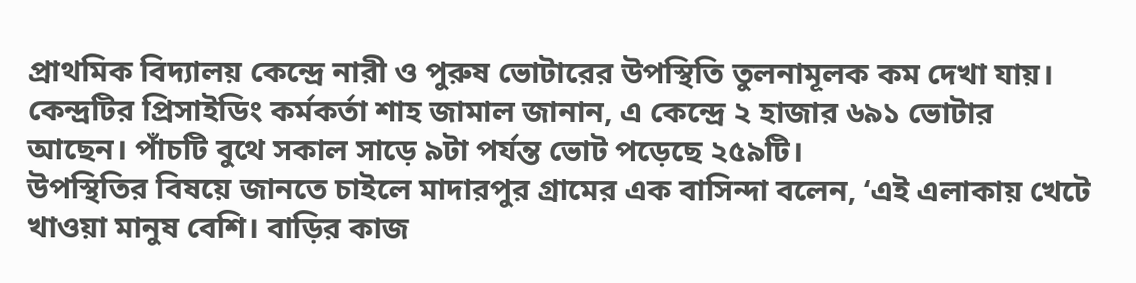প্রাথমিক বিদ্যালয় কেন্দ্রে নারী ও পুরুষ ভোটারের উপস্থিতি তুলনামূলক কম দেখা যায়। কেন্দ্রটির প্রিসাইডিং কর্মকর্তা শাহ জামাল জানান, এ কেন্দ্রে ২ হাজার ৬৯১ ভোটার আছেন। পাঁচটি বুথে সকাল সাড়ে ৯টা পর্যন্ত ভোট পড়েছে ২৫৯টি।
উপস্থিতির বিষয়ে জানতে চাইলে মাদারপুর গ্রামের এক বাসিন্দা বলেন, ‘এই এলাকায় খেটে খাওয়া মানুষ বেশি। বাড়ির কাজ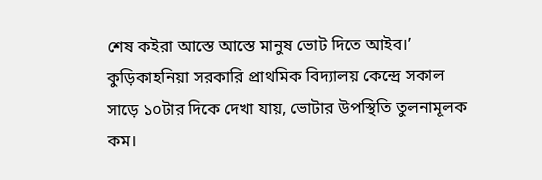শেষ কইরা আস্তে আস্তে মানুষ ভোট দিতে আইব।’
কুড়িকাহনিয়া সরকারি প্রাথমিক বিদ্যালয় কেন্দ্রে সকাল সাড়ে ১০টার দিকে দেখা যায়, ভোটার উপস্থিতি তুলনামূলক কম।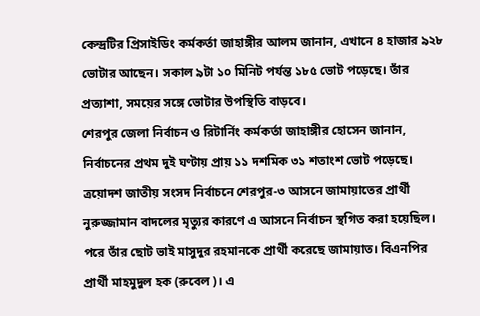কেন্দ্রটির প্রিসাইডিং কর্মকর্তা জাহাঙ্গীর আলম জানান, এখানে ৪ হাজার ৯২৮ ভোটার আছেন। সকাল ৯টা ১০ মিনিট পর্যন্ত ১৮৫ ভোট পড়েছে। তাঁর প্রত্যাশা, সময়ের সঙ্গে ভোটার উপস্থিতি বাড়বে।
শেরপুর জেলা নির্বাচন ও রিটার্নিং কর্মকর্তা জাহাঙ্গীর হোসেন জানান, নির্বাচনের প্রথম দুই ঘণ্টায় প্রায় ১১ দশমিক ৩১ শতাংশ ভোট পড়েছে।
ত্রয়োদশ জাতীয় সংসদ নির্বাচনে শেরপুর-৩ আসনে জামায়াতের প্রার্থী নুরুজ্জামান বাদলের মৃত্যুর কারণে এ আসনে নির্বাচন স্থগিত করা হয়েছিল। পরে তাঁর ছোট ভাই মাসুদুর রহমানকে প্রার্থী করেছে জামায়াত। বিএনপির প্রার্থী মাহমুদুল হক (রুবেল)। এ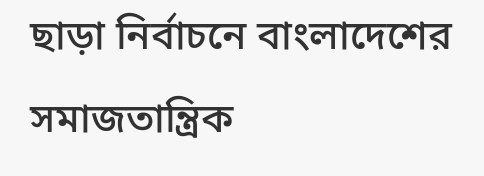ছাড়া নির্বাচনে বাংলাদেশের সমাজতান্ত্রিক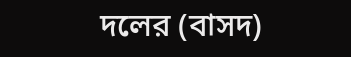দলের (বাসদ)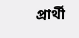প্রার্থী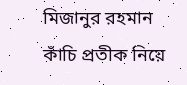মিজানুর রহমান কাঁচি প্রতীক নিয়ে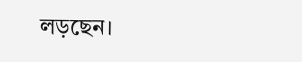লড়ছেন।